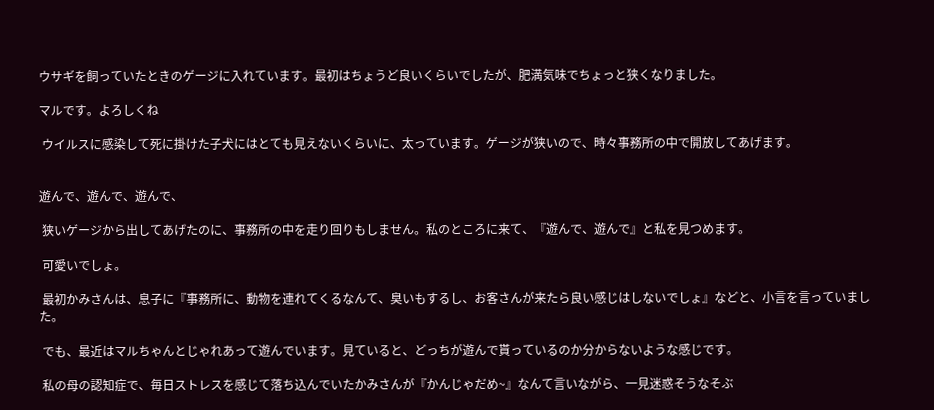ウサギを飼っていたときのゲージに入れています。最初はちょうど良いくらいでしたが、肥満気味でちょっと狭くなりました。

マルです。よろしくね

 ウイルスに感染して死に掛けた子犬にはとても見えないくらいに、太っています。ゲージが狭いので、時々事務所の中で開放してあげます。


遊んで、遊んで、遊んで、

 狭いゲージから出してあげたのに、事務所の中を走り回りもしません。私のところに来て、『遊んで、遊んで』と私を見つめます。

 可愛いでしょ。

 最初かみさんは、息子に『事務所に、動物を連れてくるなんて、臭いもするし、お客さんが来たら良い感じはしないでしょ』などと、小言を言っていました。

 でも、最近はマルちゃんとじゃれあって遊んでいます。見ていると、どっちが遊んで貰っているのか分からないような感じです。

 私の母の認知症で、毎日ストレスを感じて落ち込んでいたかみさんが『かんじゃだめ~』なんて言いながら、一見迷惑そうなそぶ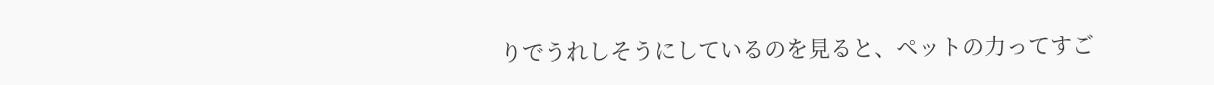りでうれしそうにしているのを見ると、ペットの力ってすご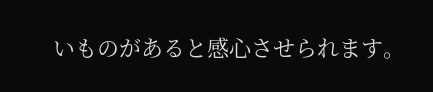いものがあると感心させられます。